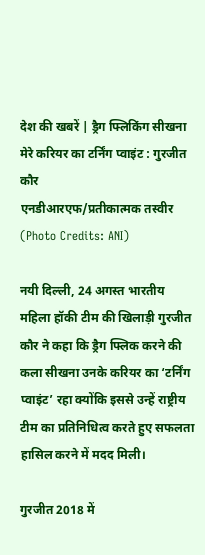देश की खबरें | ड्रैग फ्लिकिंग सीखना मेरे करियर का टर्निंग प्वाइंट : गुरजीत कौर
एनडीआरएफ/प्रतीकात्मक तस्वीर (Photo Credits: ANI)

नयी दिल्ली, 24 अगस्त भारतीय महिला हॉकी टीम की खिलाड़ी गुरजीत कौर ने कहा कि ड्रैग फ्लिक करने की कला सीखना उनके करियर का ‘टर्निंग प्वाइंट’ रहा क्योंकि इससे उन्हें राष्ट्रीय टीम का प्रतिनिधित्व करते हुए सफलता हासिल करने में मदद मिली।

गुरजीत 2018 में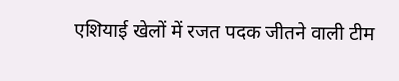एशियाई खेलों में रजत पदक जीतने वाली टीम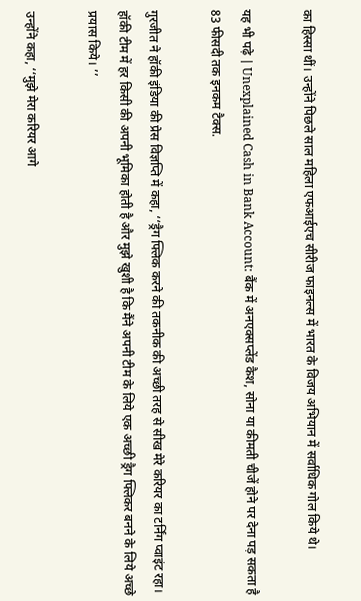का हिस्सा थीं। उन्होंने पिछले साल महिला एफआईएच सीरीज फाइनल्स में भारत के विजय अभियान में सर्वाधिक गोल किये थे।

यह भी पढ़े | Unexplained Cash in Bank Account: बैंक में अनएक्सप्लेंड कैश, सोना या कीमती चीजें होने पर देना पड़ सकता है 83 फीसदी तक इनकम टैक्स.

गुरजीत ने हॉकी इंडिया की प्रेस विज्ञप्ति में कहा, ‘‘ड्रैग फ्लिक करने की तकनीक की अच्छी तरह से सीख मेरे करियर का टर्निंग प्वाइंट रहा। हॉकी टीम में हर किसी की अपनी भूमिका होती है और मुझे खुशी है कि मैंने अपनी टीम के लिये एक अच्छी ड्रैग फ्लिकर बनने के लिये अच्छे प्रयास किये। ’’

उन्होंने कहा, ‘‘मुझे मेरा करियर आगे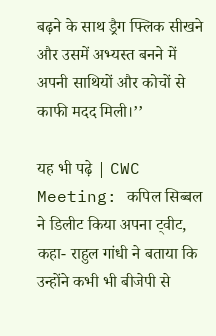बढ़ने के साथ ड्रैग फ्लिक सीखने और उसमें अभ्यस्त बनने में अपनी साथियों और कोचों से काफी मदद मिली।’’

यह भी पढ़े | CWC Meeting: कपिल सिब्बल ने डिलीट किया अपना ट्वीट, कहा- राहुल गांधी ने बताया कि उन्होंने कभी भी बीजेपी से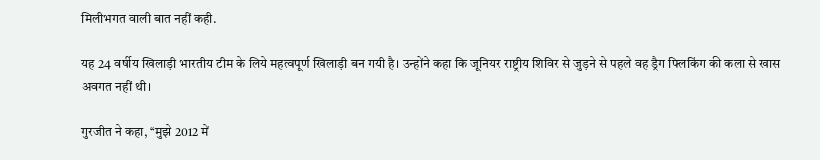मिलीभगत वाली बात नहीं कही.

यह 24 वर्षीय खिलाड़ी भारतीय टीम के लिये महत्वपूर्ण खिलाड़ी बन गयी है। उन्होंने कहा कि जूनियर राष्ट्रीय शिविर से जुड़ने से पहले वह ड्रैग फ्लिकिंग की कला से खास अवगत नहीं थी।

गुरजीत ने कहा, ‘‘मुझे 2012 में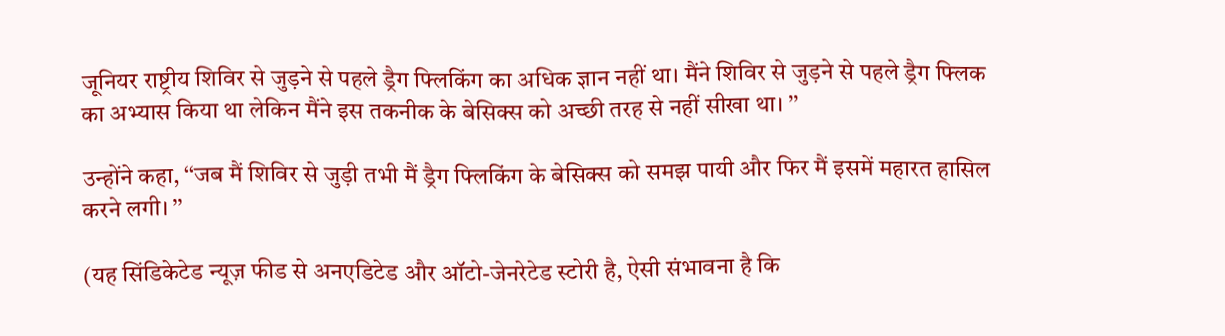जूनियर राष्ट्रीय शिविर से जुड़ने से पहले ड्रैग फ्लिकिंग का अधिक ज्ञान नहीं था। मैंने शिविर से जुड़ने से पहले ड्रैग फ्लिक का अभ्यास किया था लेकिन मैंने इस तकनीक के बेसिक्स को अच्छी तरह से नहीं सीखा था। ’’

उन्होंने कहा, ‘‘जब मैं शिविर से जुड़ी तभी मैं ड्रैग फ्लिकिंग के बेसिक्स को समझ पायी और फिर मैं इसमें महारत हासिल करने लगी। ’’

(यह सिंडिकेटेड न्यूज़ फीड से अनएडिटेड और ऑटो-जेनरेटेड स्टोरी है, ऐसी संभावना है कि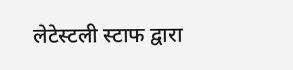लेटेस्टली स्टाफ द्वारा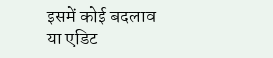इसमें कोई बदलाव या एडिट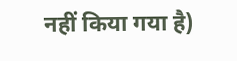नहीं किया गया है)